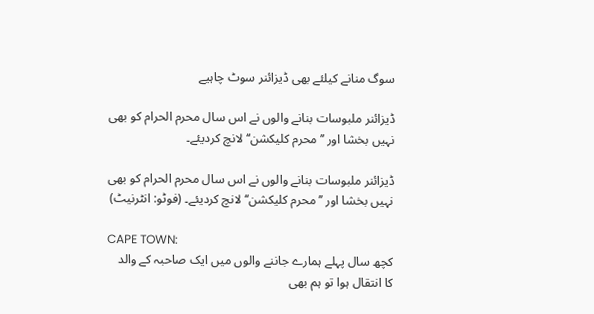سوگ منانے کیلئے بھی ڈیزائنر سوٹ چاہیے

ڈیزائنر ملبوسات بنانے والوں نے اس سال محرم الحرام کو بھی نہیں بخشا اور ’’محرم کلیکشن‘‘ لانچ کردیئے۔

ڈیزائنر ملبوسات بنانے والوں نے اس سال محرم الحرام کو بھی نہیں بخشا اور ’’محرم کلیکشن‘‘ لانچ کردیئے۔ (فوٹو: انٹرنیٹ)

CAPE TOWN:
کچھ سال پہلے ہمارے جاننے والوں میں ایک صاحبہ کے والد کا انتقال ہوا تو ہم بھی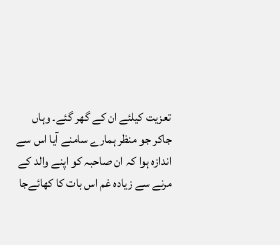تعزیت کیلئے ان کے گھر گئے۔ وہاں جاکر جو منظر ہمارے سامنے آیا اس سے اندازہ ہوا کہ ان صاحبہ کو اپنے والد کے مرنے سے زیادہ غم اس بات کا کھائےجا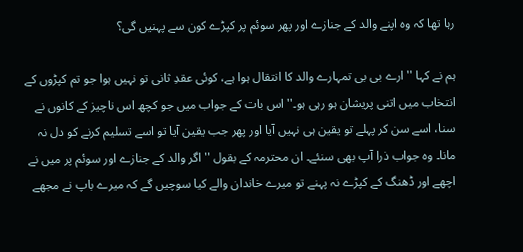رہا تھا کہ وہ اپنے والد کے جنازے اور پھر سوئم پر کپڑے کون سے پہنیں گی؟

ہم نے کہا ''ارے بی بی تمہارے والد کا انتقال ہوا ہے، کوئی عقدِ ثانی تو نہیں ہوا جو تم کپڑوں کے انتخاب میں اتنی پریشان ہو رہی ہو۔'' اس بات کے جواب میں جو کچھ اس ناچیز کے کانوں نے سنا، اسے سن کر پہلے تو یقین ہی نہیں آیا اور پھر جب یقین آیا تو اسے تسلیم کرنے کو دل نہ مانا۔ وہ جواب ذرا آپ بھی سنئے۔ ان محترمہ کے بقول ''اگر والد کے جنازے اور سوئم پر میں نے اچھے اور ڈھنگ کے کپڑے نہ پہنے تو میرے خاندان والے کیا سوچیں گے کہ میرے باپ نے مجھے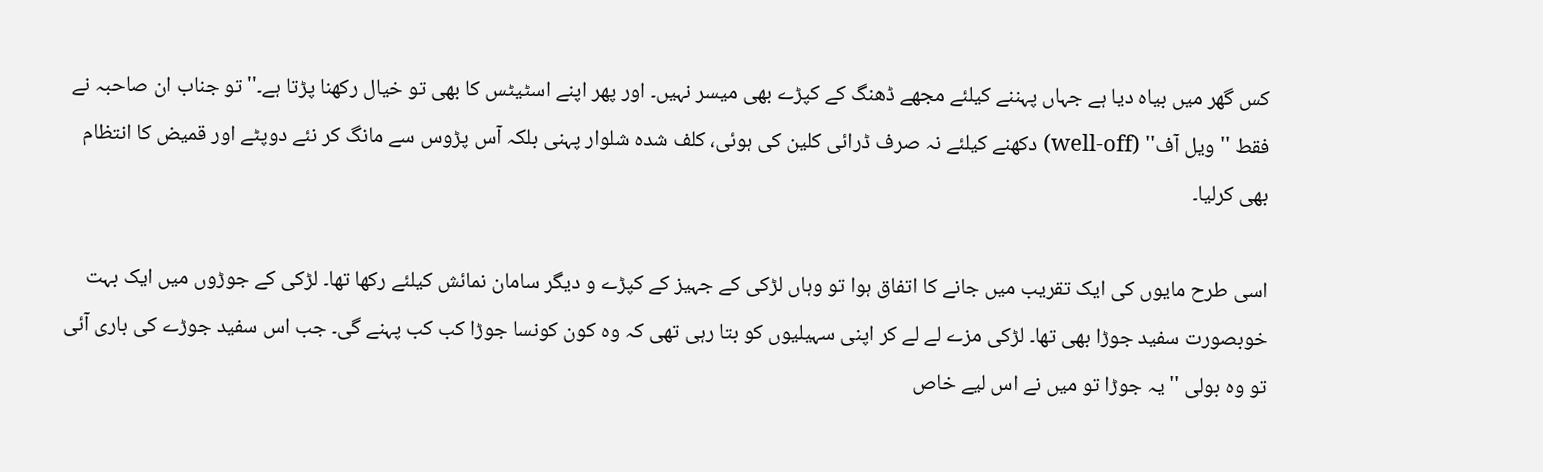کس گھر میں بیاہ دیا ہے جہاں پہننے کیلئے مجھے ڈھنگ کے کپڑے بھی میسر نہیں۔ اور پھر اپنے اسٹیٹس کا بھی تو خیال رکھنا پڑتا ہے۔'' تو جناب ان صاحبہ نے فقط ''ویل آف'' (well-off) دکھنے کیلئے نہ صرف ڈرائی کلین کی ہوئی، کلف شدہ شلوار پہنی بلکہ آس پڑوس سے مانگ کر نئے دوپٹے اور قمیض کا انتظام بھی کرلیا۔

اسی طرح مایوں کی ایک تقریب میں جانے کا اتفاق ہوا تو وہاں لڑکی کے جہیز کے کپڑے و دیگر سامان نمائش کیلئے رکھا تھا۔ لڑکی کے جوڑوں میں ایک بہت خوبصورت سفید جوڑا بھی تھا۔ لڑکی مزے لے لے کر اپنی سہیلیوں کو بتا رہی تھی کہ وہ کون کونسا جوڑا کب کب پہنے گی۔ جب اس سفید جوڑے کی باری آئی تو وہ بولی ''یہ جوڑا تو میں نے اس لیے خاص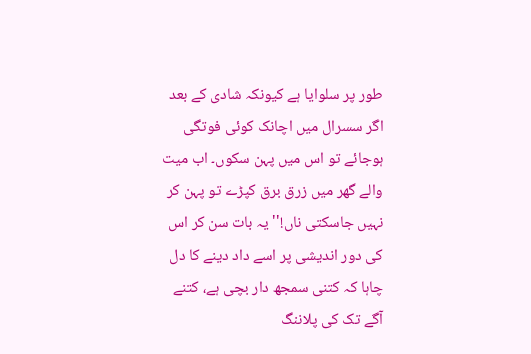طور پر سلوایا ہے کیونکہ شادی کے بعد اگر سسرال میں اچانک کوئی فوتگی ہوجائے تو اس میں پہن سکوں۔ اب میت والے گھر میں زرق برق کپڑے تو پہن کر نہیں جاسکتی ناں!'' یہ بات سن کر اس کی دور اندیشی پر اسے داد دینے کا دل چاہا کہ کتنی سمجھ دار بچی ہے، کتنے آگے تک کی پلاننگ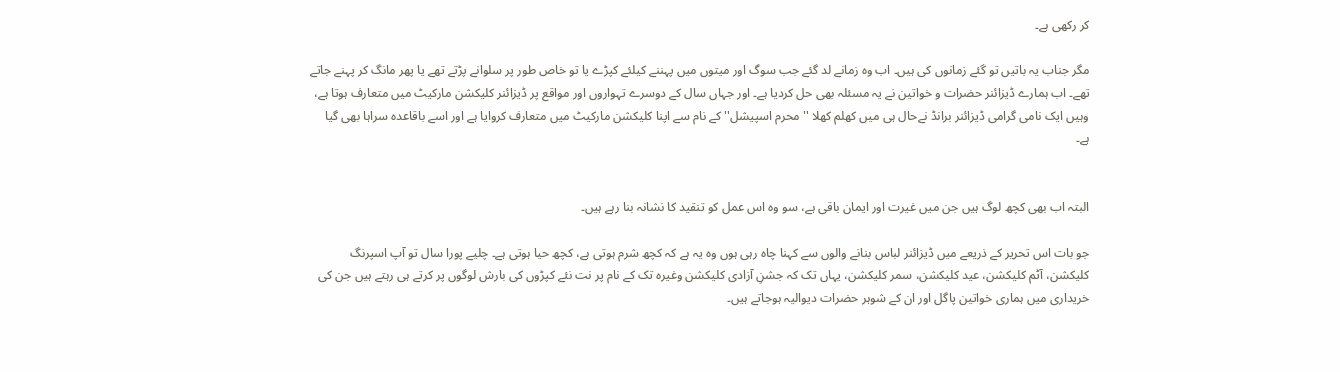کر رکھی ہے۔

مگر جناب یہ باتیں تو گئے زمانوں کی ہیں۔ اب وہ زمانے لد گئے جب سوگ اور میتوں میں پہننے کیلئے کپڑے یا تو خاص طور پر سلوانے پڑتے تھے یا پھر مانگ کر پہنے جاتے تھے۔ اب ہمارے ڈیزائنر حضرات و خواتین نے یہ مسئلہ بھی حل کردیا ہے۔ اور جہاں سال کے دوسرے تہواروں اور مواقع پر ڈیزائنر کلیکشن مارکیٹ میں متعارف ہوتا ہے، وہیں ایک نامی گرامی ڈیزائنر برانڈ نےحال ہی میں کھلم کھلا ''محرم اسپیشل'' کے نام سے اپنا کلیکشن مارکیٹ میں متعارف کروایا ہے اور اسے باقاعدہ سراہا بھی گیا ہے۔


البتہ اب بھی کچھ لوگ ہیں جن میں غیرت اور ایمان باقی ہے، سو وہ اس عمل کو تنقید کا نشانہ بنا رہے ہیں۔

جو بات اس تحریر کے ذریعے میں ڈیزائنر لباس بنانے والوں سے کہنا چاہ رہی ہوں وہ یہ ہے کہ کچھ شرم ہوتی ہے، کچھ حیا ہوتی ہے۔ چلیے پورا سال تو آپ اسپرنگ کلیکشن، آٹم کلیکشن، عید کلیکشن، سمر کلیکشن، یہاں تک کہ جشنِ آزادی کلیکشن وغیرہ تک کے نام پر نت نئے کپڑوں کی بارش لوگوں پر کرتے ہی رہتے ہیں جن کی خریداری میں ہماری خواتین پاگل اور ان کے شوہر حضرات دیوالیہ ہوجاتے ہیں۔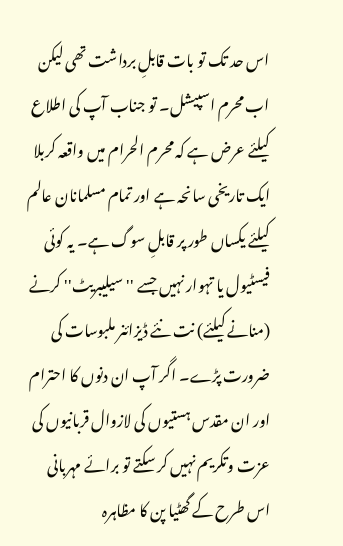اس حد تک تو بات قابلِ برداشت تھی لیکن اب محرم اسپیشل۔ تو جناب آپ کی اطلاع کیلئے عرض ہے کہ محرم الحرام میں واقعہ کربلا ایک تاریخی سانحہ ہے اور تمام مسلمانان عالم کیلئے یکساں طور پر قابلِ سوگ ہے۔ یہ کوئی فیسٹیول یا تہوار نہیں جسے ''سیلیبریٹ'' کرنے (منانے کیلئے) نت نئے ڈیزائنر ملبوسات کی ضرورت پڑے۔ اگر آپ ان دنوں کا احترام اور ان مقدس ہستیوں کی لازوال قربانیوں کی عزت وتکریم نہیں کر سکتے تو برائے مہربانی اس طرح کے گھٹیا پن کا مظاہرہ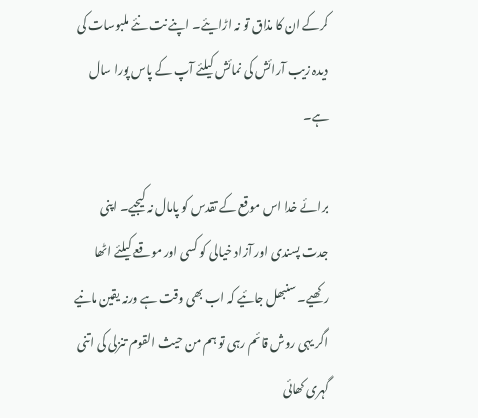کرکے ان کا مذاق تو نہ اڑایئے۔ اپنے نت نئے ملبوسات کی دیدہ زیب آرائش کی نمائش کیلئے آپ کے پاس پورا سال ہے۔

برائے خدا اس موقع کے تقدس کو پامال نہ کیجیے۔ اپنی جدت پسندی اور آزاد خیالی کو کسی اور موقعے کیلئے اٹھا رکھیے۔ سنبھل جائیے کہ اب بھی وقت ہے ورنہ یقین مانیے اگر یہی روش قائم رہی تو ہم من حیث القوم تنزلی کی اتنی گہری کھائی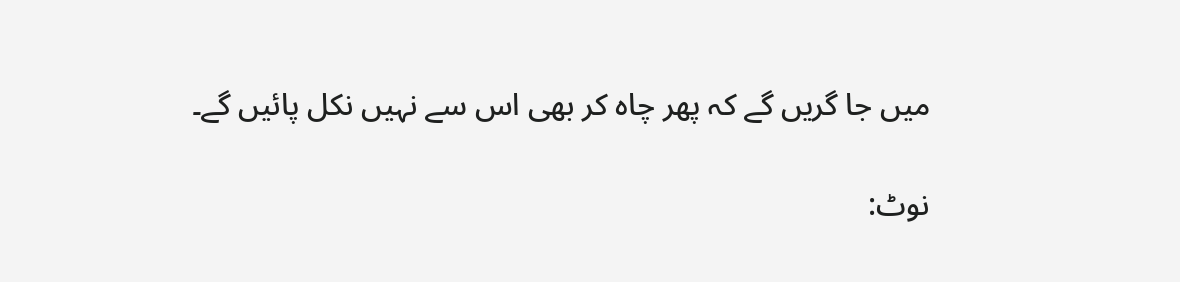میں جا گریں گے کہ پھر چاہ کر بھی اس سے نہیں نکل پائیں گے۔

نوٹ: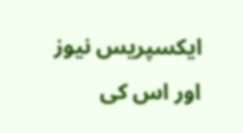ایکسپریس نیوز اور اس کی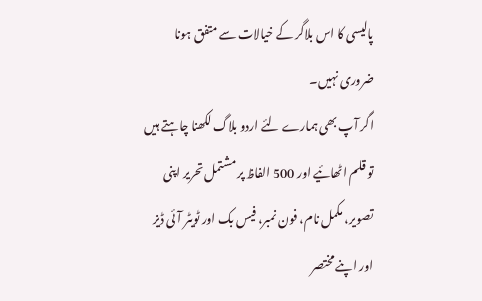پالیسی کا اس بلاگر کے خیالات سے متفق ہونا ضروری نہیں۔
اگر آپ بھی ہمارے لئے اردو بلاگ لکھنا چاہتے ہیں تو قلم اٹھائیے اور 500 الفاظ پر مشتمل تحریر اپنی تصویر، مکمل نام، فون نمبر، فیس بک اور ٹویٹر آئی ڈیز اور اپنے مختصر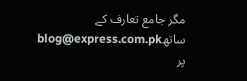مگر جامع تعارف کے ساتھblog@express.com.pk پر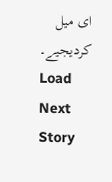ای میل کردیجیے۔
Load Next Story